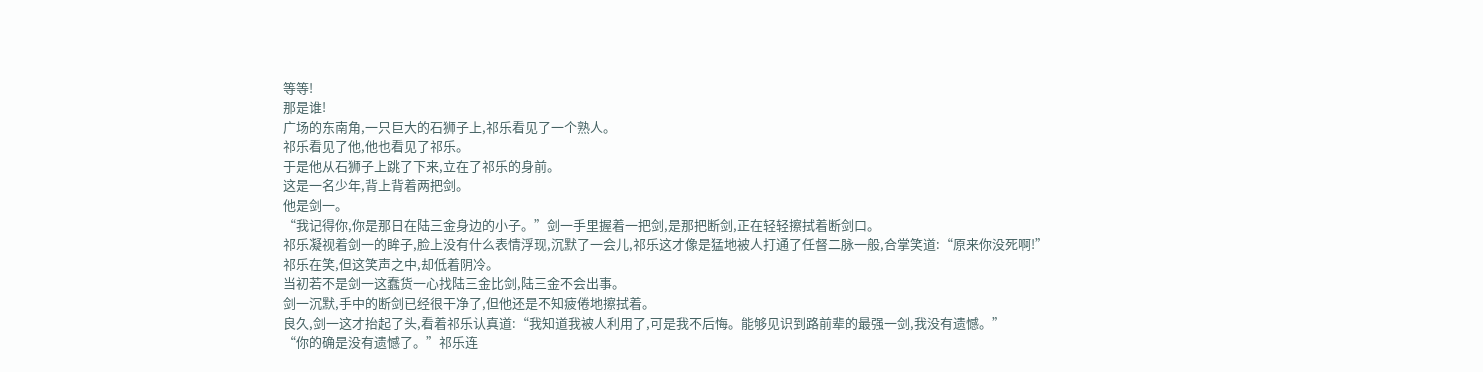等等!
那是谁!
广场的东南角,一只巨大的石狮子上,祁乐看见了一个熟人。
祁乐看见了他,他也看见了祁乐。
于是他从石狮子上跳了下来,立在了祁乐的身前。
这是一名少年,背上背着两把剑。
他是剑一。
“我记得你,你是那日在陆三金身边的小子。”剑一手里握着一把剑,是那把断剑,正在轻轻擦拭着断剑口。
祁乐凝视着剑一的眸子,脸上没有什么表情浮现,沉默了一会儿,祁乐这才像是猛地被人打通了任督二脉一般,合掌笑道:“原来你没死啊!”
祁乐在笑,但这笑声之中,却低着阴冷。
当初若不是剑一这蠢货一心找陆三金比剑,陆三金不会出事。
剑一沉默,手中的断剑已经很干净了,但他还是不知疲倦地擦拭着。
良久,剑一这才抬起了头,看着祁乐认真道:“我知道我被人利用了,可是我不后悔。能够见识到路前辈的最强一剑,我没有遗憾。”
“你的确是没有遗憾了。”祁乐连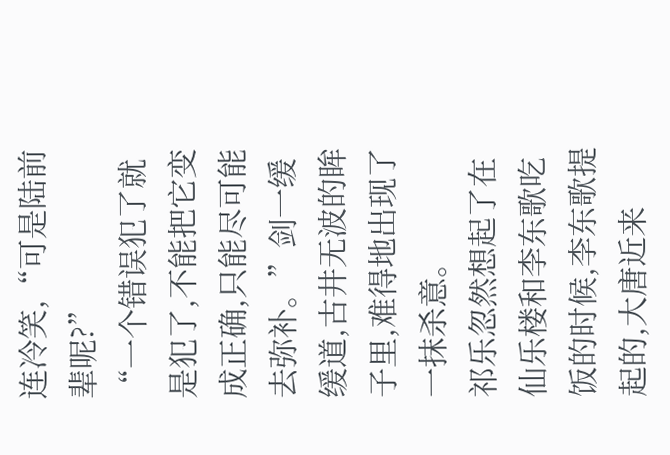连冷笑,“可是陆前辈呢?”
“一个错误犯了就是犯了,不能把它变成正确,只能尽可能去弥补。”剑一缓缓道,古井无波的眸子里,难得地出现了一抹杀意。
祁乐忽然想起了在仙乐楼和李东歌吃饭的时候,李东歌提起的,大唐近来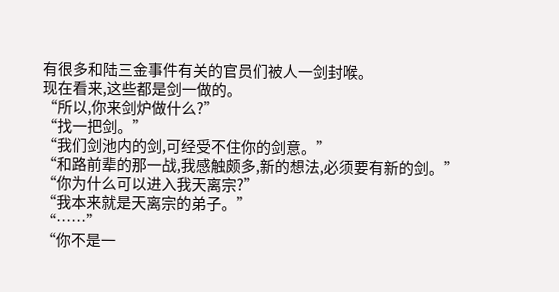有很多和陆三金事件有关的官员们被人一剑封喉。
现在看来,这些都是剑一做的。
“所以,你来剑炉做什么?”
“找一把剑。”
“我们剑池内的剑,可经受不住你的剑意。”
“和路前辈的那一战,我感触颇多,新的想法,必须要有新的剑。”
“你为什么可以进入我天离宗?”
“我本来就是天离宗的弟子。”
“……”
“你不是一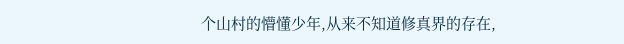个山村的懵懂少年,从来不知道修真界的存在,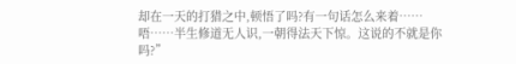却在一天的打猎之中,顿悟了吗?有一句话怎么来着……唔……半生修道无人识,一朝得法天下惊。这说的不就是你吗?”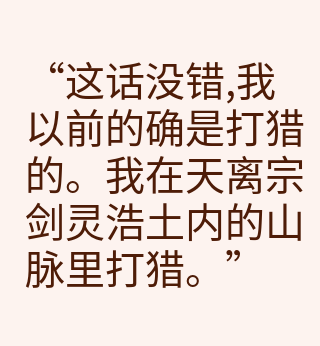“这话没错,我以前的确是打猎的。我在天离宗剑灵浩土内的山脉里打猎。”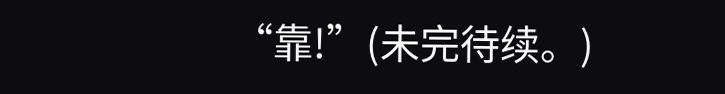“靠!”(未完待续。)